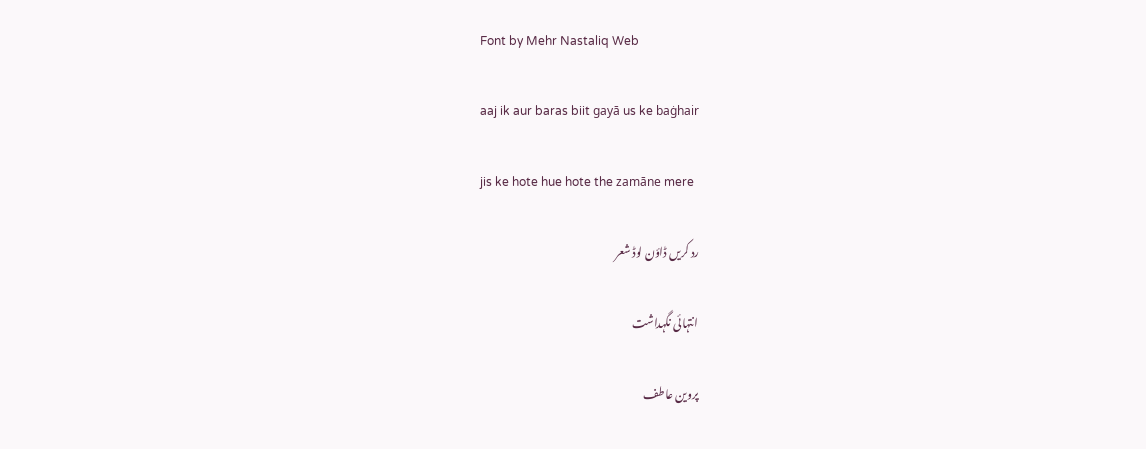Font by Mehr Nastaliq Web

aaj ik aur baras biit gayā us ke baġhair

jis ke hote hue hote the zamāne mere

رد کریں ڈاؤن لوڈ شعر

انتہائی نگہداشت

پروین عاطف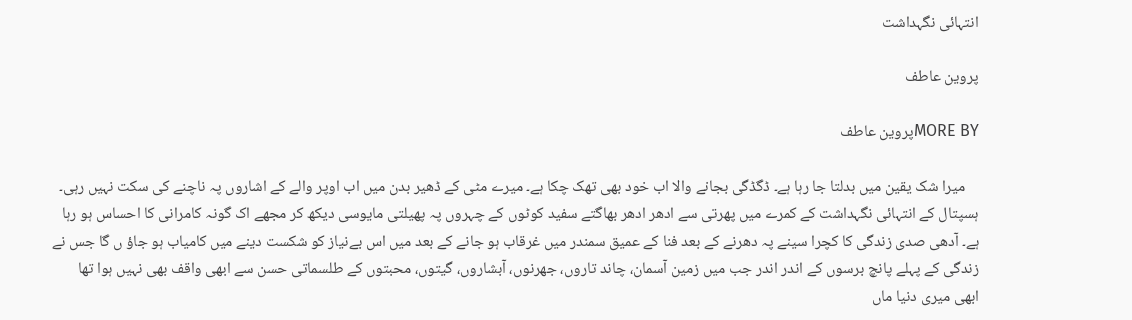انتہائی نگہداشت

پروین عاطف

MORE BYپروین عاطف

    میرا شک یقین میں بدلتا جا رہا ہے۔ ڈگڈگی بجانے والا اب خود بھی تھک چکا ہے۔ میرے مٹی کے ڈھیر بدن میں اب اوپر والے کے اشاروں پہ ناچنے کی سکت نہیں رہی۔ ہسپتال کے انتہائی نگہداشت کے کمرے میں پھرتی سے ادھر ادھر بھاگتے سفید کوٹوں کے چہروں پہ پھیلتی مایوسی دیکھ کر مجھے اک گونہ کامرانی کا احساس ہو رہا ہے۔ آدھی صدی زندگی کا کچرا سینے پہ دھرنے کے بعد فنا کے عمیق سمندر میں غرقاب ہو جانے کے بعد میں اس بےنیاز کو شکست دینے میں کامیاب ہو جاؤ ں گا جس نے زندگی کے پہلے پانچ برسوں کے اندر اندر جب میں زمین آسمان، چاند تاروں، جھرنوں، آبشاروں، گیتوں، محبتوں کے طلسماتی حسن سے ابھی واقف بھی نہیں ہوا تھا ابھی میری دنیا ماں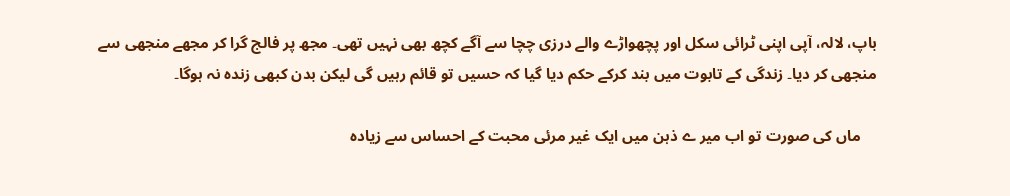باپ، لالہ، آپی اپنی ٹرائی سکل اور پچھواڑے والے درزی چچا سے آگے کچھ بھی نہیں تھی۔ مجھ پر فالج گرا کر مجھے منجھی سے منجھی کر دیا۔ زندگی کے تابوت میں بند کرکے حکم دیا گیا کہ حسیں تو قائم رہیں گی لیکن بدن کبھی زندہ نہ ہوگا۔

    ماں کی صورت تو اب میر ے ذہن میں ایک غیر مرئی محبت کے احساس سے زیادہ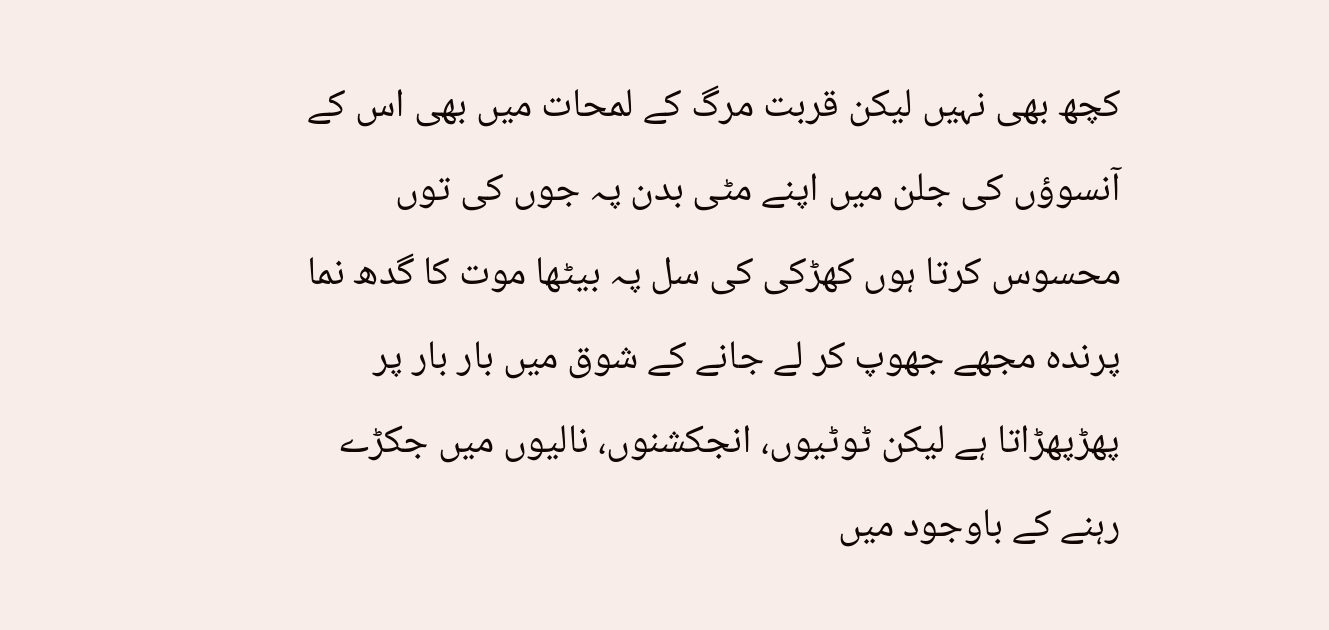کچھ بھی نہیں لیکن قربت مرگ کے لمحات میں بھی اس کے آنسوؤں کی جلن میں اپنے مٹی بدن پہ جوں کی توں محسوس کرتا ہوں کھڑکی کی سل پہ بیٹھا موت کا گدھ نما پرندہ مجھے جھوپ کر لے جانے کے شوق میں بار بار پر پھڑپھڑاتا ہے لیکن ٹوٹیوں، انجکشنوں، نالیوں میں جکڑے رہنے کے باوجود میں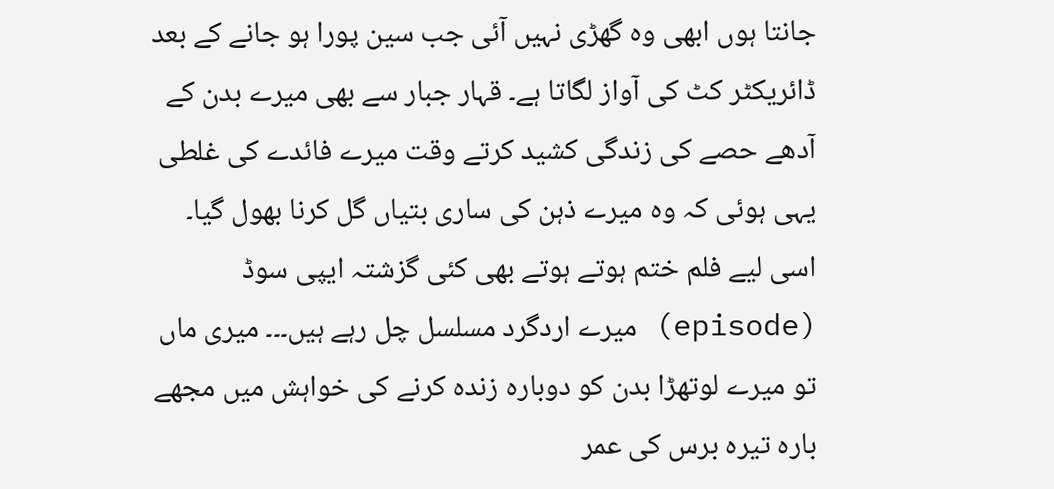جانتا ہوں ابھی وہ گھڑی نہیں آئی جب سین پورا ہو جانے کے بعد ڈائریکٹر کٹ کی آواز لگاتا ہے۔ قہار جبار سے بھی میرے بدن کے آدھے حصے کی زندگی کشید کرتے وقت میرے فائدے کی غلطی یہی ہوئی کہ وہ میرے ذہن کی ساری بتیاں گل کرنا بھول گیا۔ اسی لیے فلم ختم ہوتے ہوتے بھی کئی گزشتہ ایپی سوڈ (episode) میرے اردگرد مسلسل چل رہے ہیں۔۔۔ میری ماں تو میرے لوتھڑا بدن کو دوبارہ زندہ کرنے کی خواہش میں مجھے بارہ تیرہ برس کی عمر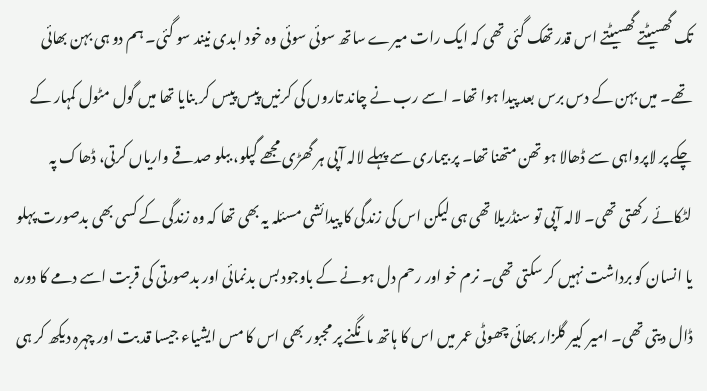تک گھسیٹتے گھسیٹتے اس قدر تھک گئی تھی کہ ایک رات میرے ساتھ سوئی سوئی وہ خود ابدی نیند سو گئی۔ ہم دو ہی بہن بھائی تھے۔ میں بہن کے دس برس بعد پیدا ہوا تھا۔ اسے رب نے چاند تاروں کی کرنیں پیس پیس کر بنایا تھا میں گول مٹول کمہار کے چکے پر لاپرواہی سے ڈھالا ہو تھن متھنا تھا۔ پر بیماری سے پہلے لالہ آپی ہر گھڑی مجھے گپلو، ببلو صدقے واریاں کرتی، ڈھاک پہ لٹکائے رکھتی تھی۔ لالہ آپی تو سنڈریلا تھی ہی لیکن اس کی زندگی کا پیدائشی مسئلہ یہ بھی تھا کہ وہ زندگی کے کسی بھی بدصورت پہلو یا انسان کو برداشت نہیں کر سکتی تھی۔ نرم خو اور رحم دل ہونے کے باوجود بس بدنمائی اور بدصورتی کی قربت اسے دمے کا دورہ ڈال دیتی تھی۔ امیر کبیر گلزار بھائی چھوٹی عمر میں اس کا ہاتھ مانگنے پر مجبور بھی اس کا مس ایشیاء جیسا قد بت اور چہرہ دیکھ کر ہی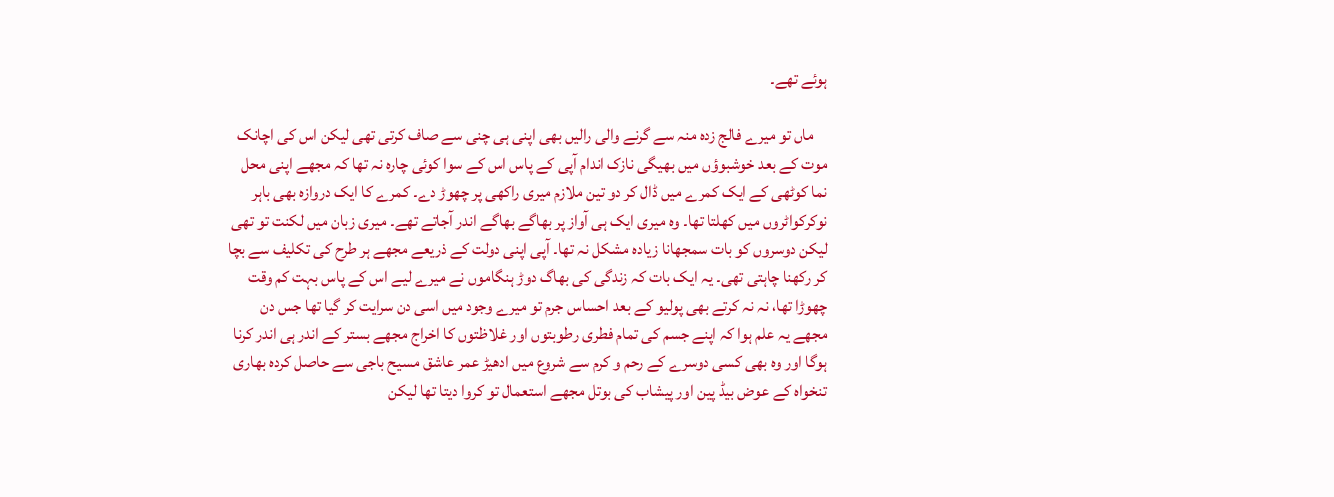ہوئے تھے۔

    ماں تو میرے فالج زدہ منہ سے گرنے والی رالیں بھی اپنی ہی چنی سے صاف کرتی تھی لیکن اس کی اچانک موت کے بعد خوشبوؤں میں بھیگی نازک اندام آپی کے پاس اس کے سوا کوئی چارہ نہ تھا کہ مجھے اپنی محل نما کوٹھی کے ایک کمرے میں ڈال کر دو تین ملازم میری راکھی پر چھوڑ دے۔ کمرے کا ایک دروازہ بھی باہر نوکرکواٹروں میں کھلتا تھا۔ وہ میری ایک ہی آواز پر بھاگے بھاگے اندر آجاتے تھے۔ میری زبان میں لکنت تو تھی لیکن دوسروں کو بات سمجھانا زیادہ مشکل نہ تھا۔ آپی اپنی دولت کے ذریعے مجھے ہر طرح کی تکلیف سے بچا کر رکھنا چاہتی تھی۔ یہ ایک بات کہ زندگی کی بھاگ دوڑ ہنگاموں نے میرے لیے اس کے پاس بہت کم وقت چھوڑا تھا، نہ نہ کرتے بھی پولیو کے بعد احساس جرم تو میرے وجود میں اسی دن سرایت کر گیا تھا جس دن مجھے یہ علم ہوا کہ اپنے جسم کی تمام فطری رطوبتوں اور غلاظتوں کا اخراج مجھے بستر کے اندر ہی اندر کرنا ہوگا اور وہ بھی کسی دوسرے کے رحم و کرم سے شروع میں ادھیڑ عمر عاشق مسیح باجی سے حاصل کردہ بھاری تنخواہ کے عوض بیڈ پین اور پیشاب کی بوتل مجھے استعمال تو کروا دیتا تھا لیکن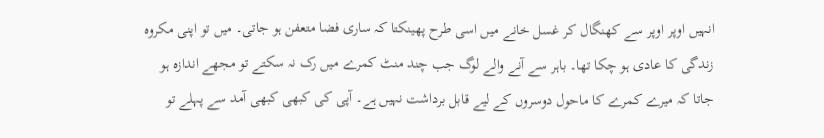انہیں اوپر اوپر سے کھنگال کر غسل خانے میں اسی طرح پھینکتا کہ ساری فضا متعفن ہو جاتی۔ میں تو اپنی مکروہ زندگی کا عادی ہو چکا تھا۔ باہر سے آنے والے لوگ جب چند منٹ کمرے میں رک نہ سکتے تو مجھے اندازہ ہو جاتا کہ میرے کمرے کا ماحول دوسروں کے لیے قابل برداشت نہیں ہے۔ آپی کی کبھی کبھی آمد سے پہلے تو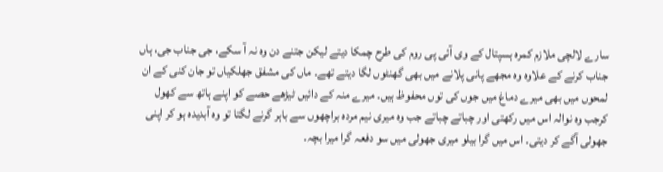سارے لالچی ملازم کمرہ ہسپتال کے وی آئی پی روم کی طرح چمکا دیتے لیکن جتنے دن وہ نہ آ سکے، جی جناب جی، ہاں جناب کرنے کے علاوہ وہ مجھے پانی پلانے میں بھی گھنٹوں لگا دیتے تھے۔ ماں کی مشفق جھلکیاں تو جان کنی کے ان لمحوں میں بھی میرے دماغ میں جوں کی توں محفوظ ہیں۔ میرے منہ کے دائیں ٹیڑھے حصے کو اپنے ہاتھ سے کھول کرجب وہ نوالہ اس میں رکھتی اور چباتے چباتے جب وہ میری نیم مردہ براچھوں سے باہر گرنے لگتا تو وہ آبدیدہ ہو کر اپنی جھولی آگے کر دیتی۔ اس میں گرا بیلو میری جھولی میں سو دفعہ گرا میرا بچہ۔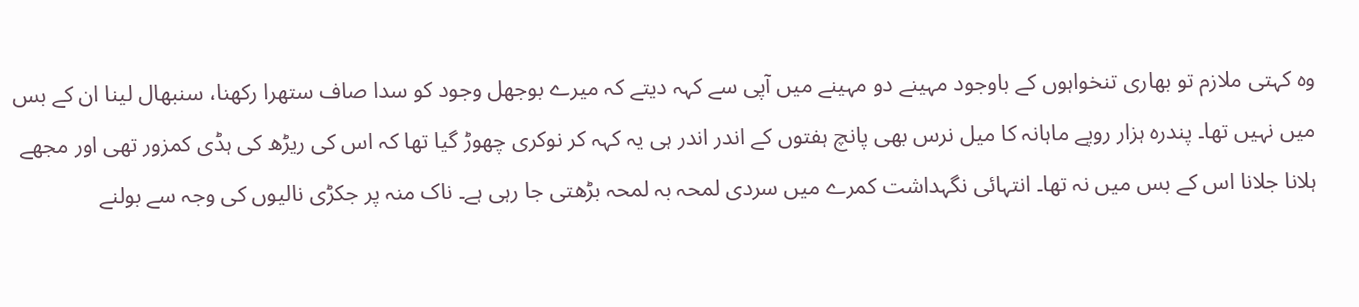وہ کہتی ملازم تو بھاری تنخواہوں کے باوجود مہینے دو مہینے میں آپی سے کہہ دیتے کہ میرے بوجھل وجود کو سدا صاف ستھرا رکھنا، سنبھال لینا ان کے بس میں نہیں تھا۔ پندرہ ہزار روپے ماہانہ کا میل نرس بھی پانچ ہفتوں کے اندر اندر ہی یہ کہہ کر نوکری چھوڑ گیا تھا کہ اس کی ریڑھ کی ہڈی کمزور تھی اور مجھے ہلانا جلانا اس کے بس میں نہ تھا۔ انتہائی نگہداشت کمرے میں سردی لمحہ بہ لمحہ بڑھتی جا رہی ہے۔ ناک منہ پر جکڑی نالیوں کی وجہ سے بولنے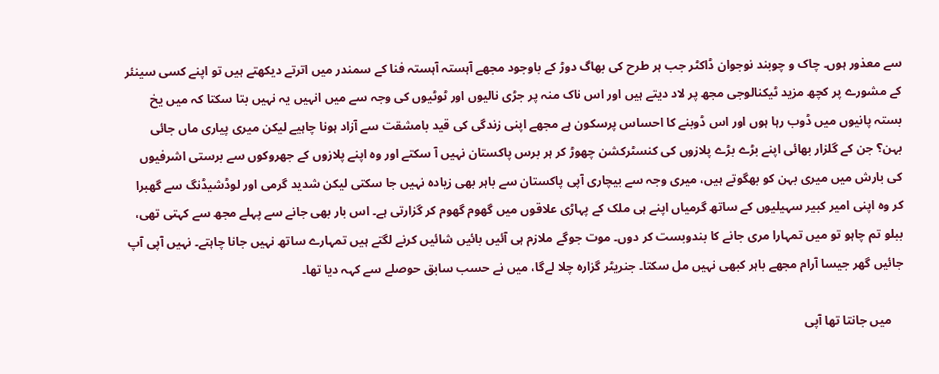سے معذور ہوں۔ چاک و چوبند نوجوان ڈاکٹر جب ہر طرح کی بھاگ دوڑ کے باوجود مجھے آہستہ آہستہ فنا کے سمندر میں اترتے دیکھتے ہیں تو اپنے کسی سینئر کے مشورے پر کچھ مزید ٹیکنالوجی مجھ پر لاد دیتے ہیں اور اس ناک منہ پر جڑی نالیوں اور ٹوٹیوں کی وجہ سے میں انہیں یہ نہیں بتا سکتا کہ میں یخ بستہ پانیوں میں ڈوب رہا ہوں اور اس ڈوبنے کا احساس پرسکون ہے مجھے اپنی زندگی کی قید بامشقت سے آزاد ہونا چاہیے لیکن میری پیاری ماں جائی بہن؟ جن کے گلزار بھائی اپنے بڑے بڑے پلازوں کی کنسٹرکشن چھوڑ کر ہر برس پاکستان نہیں آ سکتے اور وہ اپنے پلازوں کے جھروکوں سے برستی اشرفیوں کی بارش میں میری بہن کو بھگوتے ہیں، میری وجہ سے بیچاری آپی پاکستان سے باہر بھی زیادہ نہیں جا سکتی لیکن شدید گرمی اور لوڈشیڈنگ سے گھبرا کر وہ اپنی امیر کبیر سہیلیوں کے ساتھ گرمیاں اپنے ہی ملک کے پہاڑی علاقوں میں گھوم گھوم کر گزارتی ہے۔ اس بار بھی جانے سے پہلے مجھ سے کہتی تھی، ببلو تم چاہو تو میں تمہارا مری جانے کا بندوبست کر دوں۔ موت جوگے ملازم ہی آئیں بائیں شائیں کرنے لگتے ہیں تمہارے ساتھ نہیں جانا چاہتے۔ نہیں آپی آپ جائیں گھر جیسا آرام مجھے باہر کبھی نہیں مل سکتا۔ جنریٹر گزارہ چلا لےگا، میں نے حسب سابق حوصلے سے کہہ دیا تھا۔

    میں جانتا تھا آپی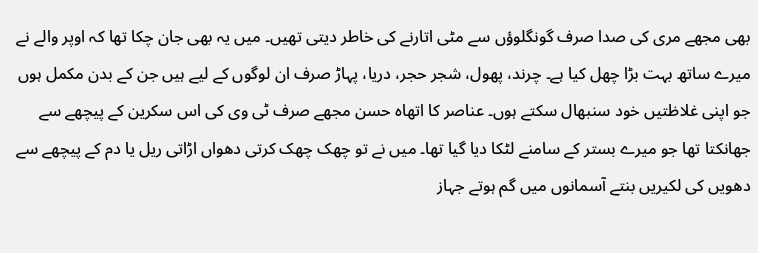بھی مجھے مری کی صدا صرف گونگلوؤں سے مٹی اتارنے کی خاطر دیتی تھیں۔ میں یہ بھی جان چکا تھا کہ اوپر والے نے میرے ساتھ بہت بڑا چھل کیا ہے۔ چرند، پھول، شجر حجر، دریا، پہاڑ صرف ان لوگوں کے لیے ہیں جن کے بدن مکمل ہوں جو اپنی غلاظتیں خود سنبھال سکتے ہوں۔ عناصر کا اتھاہ حسن مجھے صرف ٹی وی کی اس سکرین کے پیچھے سے جھانکتا تھا جو میرے بستر کے سامنے لٹکا دیا گیا تھا۔ میں نے تو چھک چھک کرتی دھواں اڑاتی ریل یا دم کے پیچھے سے دھویں کی لکیریں بنتے آسمانوں میں گم ہوتے جہاز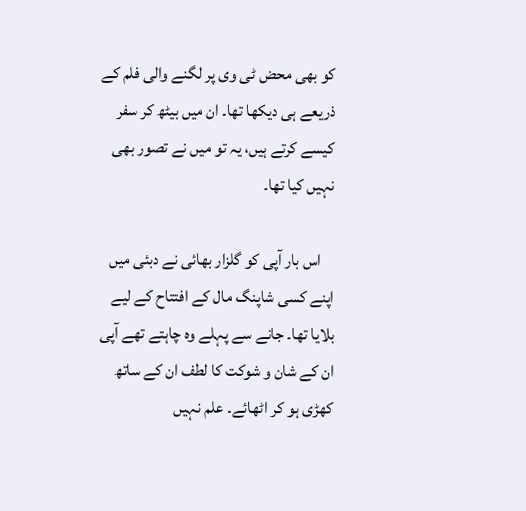کو بھی محض ٹی وی پر لگنے والی فلم کے ذریعے ہی دیکھا تھا۔ ان میں بیٹھ کر سفر کیسے کرتے ہیں، یہ تو میں نے تصور بھی نہیں کیا تھا۔

    اس بار آپی کو گلزار بھائی نے دبئی میں اپنے کسی شاپنگ مال کے افتتاح کے لیے بلایا تھا۔ جانے سے پہلے وہ چاہتے تھے آپی ان کے شان و شوکت کا لطف ان کے ساتھ کھڑی ہو کر اٹھائے۔ علم نہیں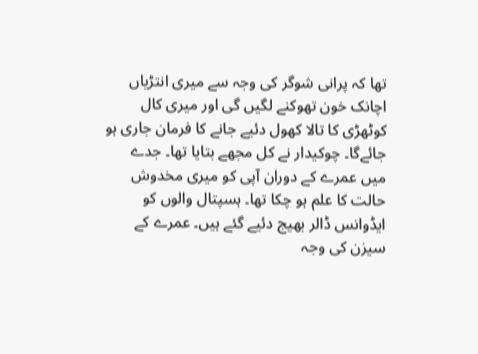تھا کہ پرانی شوگر کی وجہ سے میری انتڑیاں اچانک خون تھوکنے لگیں گی اور میری کال کوٹھڑی کا تالا کھول دئیے جانے کا فرمان جاری ہو جائےگا۔ چوکیدار نے کل مجھے بتایا تھا۔ جدے میں عمرے کے دوران آپی کو میری مخدوش حالت کا علم ہو چکا تھا۔ ہسپتال والوں کو ایڈوانس ڈالر بھیج دئیے گئے ہیں۔ عمرے کے سیزن کی وجہ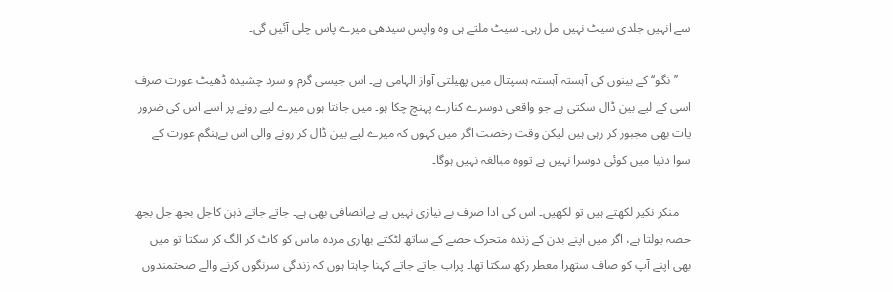سے انہیں جلدی سیٹ نہیں مل رہی۔ سیٹ ملتے ہی وہ واپس سیدھی میرے پاس چلی آئیں گی۔

    ’’نگو‘‘ کے بینوں کی آہستہ آہستہ ہسپتال میں پھیلتی آواز الہامی ہے۔ اس جیسی گرم و سرد چشیدہ ڈھیٹ عورت صرف اسی کے لیے بین ڈال سکتی ہے جو واقعی دوسرے کنارے پہنچ چکا ہو۔ میں جانتا ہوں میرے لیے رونے پر اسے اس کی ضرور یات بھی مجبور کر رہی ہیں لیکن وقت رخصت اگر میں کہوں کہ میرے لیے بین ڈال کر رونے والی اس بےہنگم عورت کے سوا دنیا میں کوئی دوسرا نہیں ہے تووہ مبالغہ نہیں ہوگا۔

    منکر نکیر لکھتے ہیں تو لکھیں۔ اس کی ادا صرف بے نیازی نہیں ہے بےانصافی بھی ہے۔ جاتے جاتے ذہن کاجل بجھ جل بجھ حصہ بولتا ہے، اگر میں اپنے بدن کے زندہ متحرک حصے کے ساتھ لٹکتے بھاری مردہ ماس کو کاٹ کر الگ کر سکتا تو میں بھی اپنے آپ کو صاف ستھرا معطر رکھ سکتا تھا۔ پراب جاتے جاتے کہنا چاہتا ہوں کہ زندگی سرنگوں کرنے والے صحتمندوں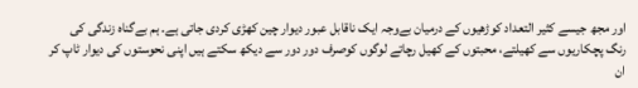اور مجھ جیسے کثیر التعداد کوڑھیوں کے درمیان بےوجہ ایک ناقابل عبور دیوار چین کھڑی کردی جاتی ہے۔ ہم بےگناہ زندگی کی رنگ پچکاریوں سے کھیلتے، محبتوں کے کھیل رچاتے لوگوں کوصرف دور دور سے دیکھ سکتے ہیں اپنی نحوستوں کی دیوار ٹاپ کر ان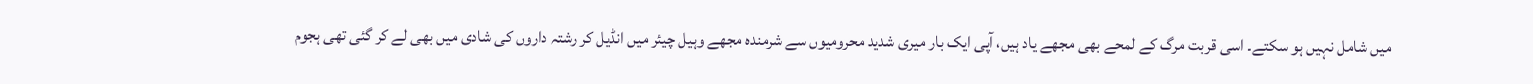میں شامل نہیں ہو سکتے۔ اسی قربت مرگ کے لمحے بھی مجھے یاد ہیں، آپی ایک بار میری شدید محرومیوں سے شرمندہ مجھے وہیل چیئر میں انڈیل کر رشتہ داروں کی شادی میں بھی لے کر گئی تھی ہجوم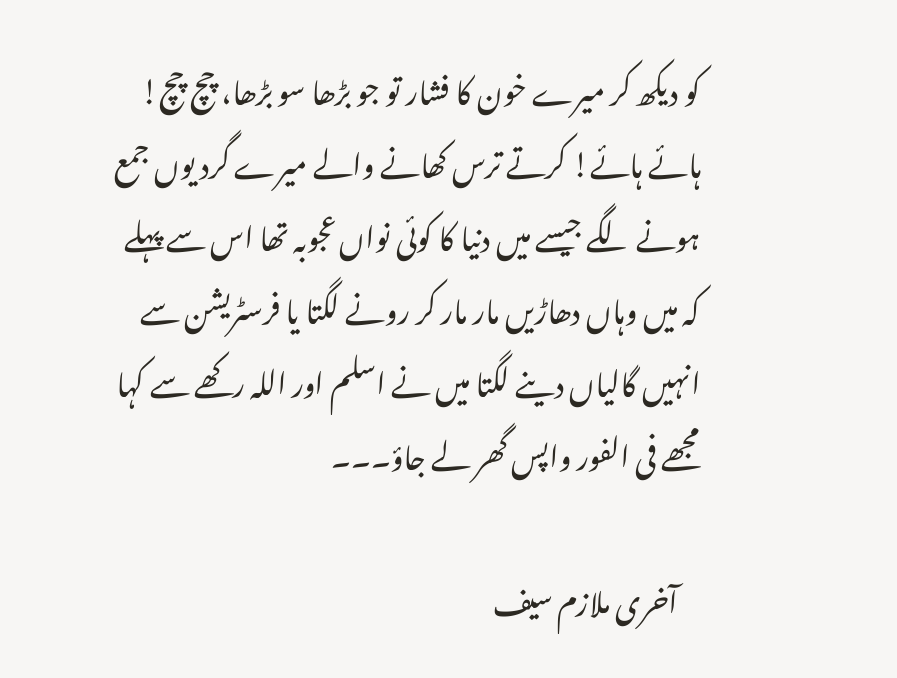کو دیکھ کر میرے خون کا فشار تو جو بڑھا سو بڑھا، چچ چچ! ہائے ہائے! کرتے ترس کھانے والے میرے گرد یوں جمع ہونے لگے جیسے میں دنیا کا کوئی نواں عجوبہ تھا اس سے پہلے کہ میں وہاں دھاڑیں مار مار کر رونے لگتا یا فرسٹریشن سے انہیں گالیاں دینے لگتا میں نے اسلم اور اللہ رکھے سے کہا مجھے فی الفور واپس گھر لے جاؤ۔۔۔

    آخری ملازم سیف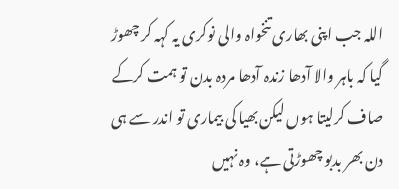اللہ جب اپنی بھاری تنخواہ والی نوکری یہ کہہ کر چھوڑ گیا کہ باہر والا آدھا زندہ آدھا مردہ بدن تو ہمت کرکے صاف کرلیتا ہوں لیکن بھیا کی بیماری تو اندر سے ہی دن بھر بدبو چھوڑتی ہے، وہ نہیں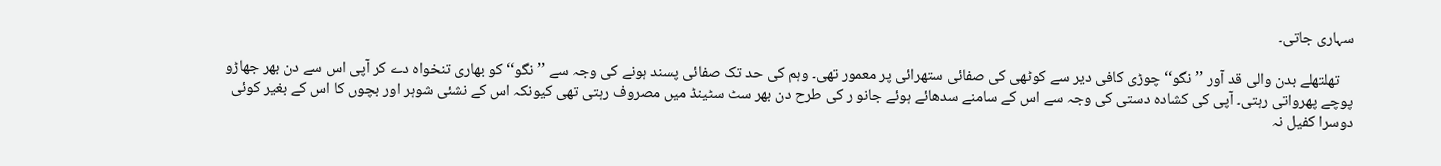سہاری جاتی۔

    تھلتھلے بدن والی قد آور ’’نگو‘‘ چوڑی کافی دیر سے کوٹھی کی صفائی ستھرائی پر معمور تھی۔ وہم کی حد تک صفائی پسند ہونے کی وجہ سے ’’نگو‘‘ کو بھاری تنخواہ دے کر آپی اس سے دن بھر جھاڑو پوچے پھرواتی رہتی۔ آپی کی کشادہ دستی کی وجہ سے اس کے سامنے سدھائے ہوئے جانو ر کی طرح دن بھر سٹ سٹینڈ میں مصروف رہتی تھی کیونکہ اس کے نشئی شوہر اور بچوں کا اس کے بغیر کوئی دوسرا کفیل نہ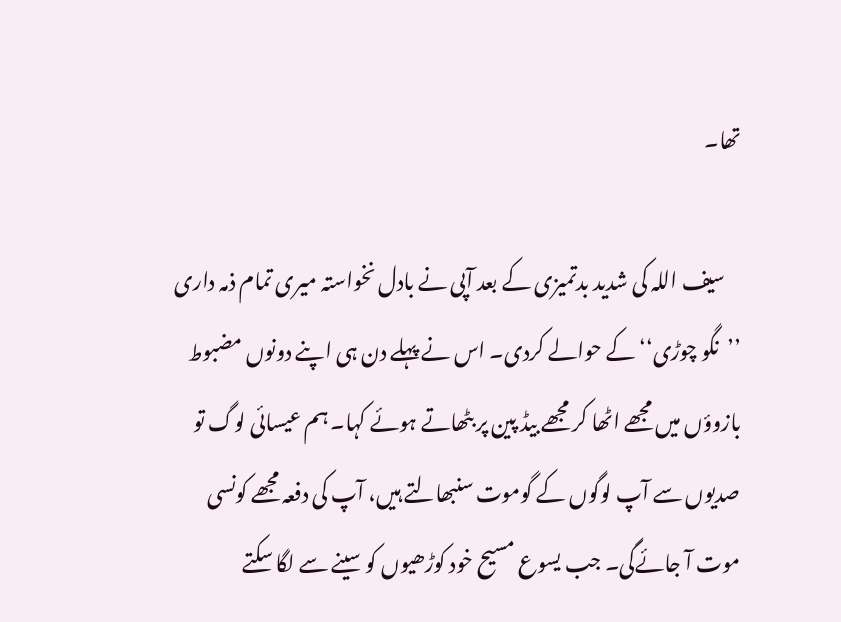تھا۔

    سیف اللہ کی شدید بدتمیزی کے بعد آپی نے بادل نخواستہ میری تمام ذمہ داری ’’نگو چوڑی‘‘ کے حوالے کردی۔ اس نے پہلے دن ہی اپنے دونوں مضبوط بازوؤں میں مجھے اٹھا کر مجھے بیڈ پین پر بٹھاتے ہوئے کہا۔ ہم عیسائی لوگ تو صدیوں سے آپ لوگوں کے گوموت سنبھالتے ہیں، آپ کی دفعہ مجھے کونسی موت آ جائےگی۔ جب یسوع مسیح خود کوڑھیوں کو سینے سے لگا سکتے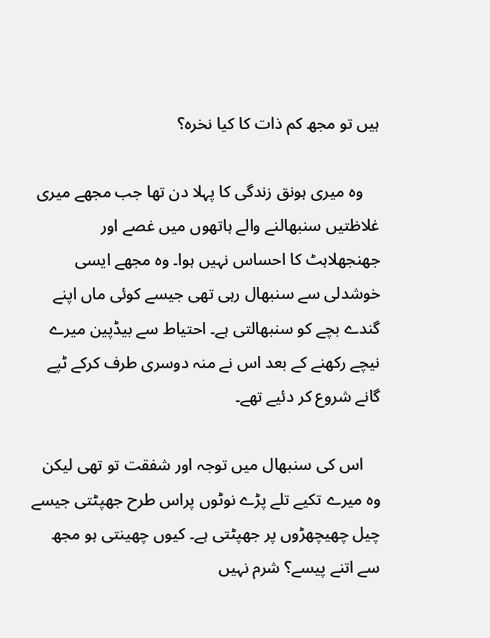ہیں تو مجھ کم ذات کا کیا نخرہ؟

    وہ میری ہونق زندگی کا پہلا دن تھا جب مجھے میری غلاظتیں سنبھالنے والے ہاتھوں میں غصے اور جھنجھلاہٹ کا احساس نہیں ہوا۔ وہ مجھے ایسی خوشدلی سے سنبھال رہی تھی جیسے کوئی ماں اپنے گندے بچے کو سنبھالتی ہے۔ احتیاط سے بیڈپین میرے نیچے رکھنے کے بعد اس نے منہ دوسری طرف کرکے ٹپے گانے شروع کر دئیے تھے۔

    اس کی سنبھال میں توجہ اور شفقت تو تھی لیکن وہ میرے تکیے تلے پڑے نوٹوں پراس طرح جھپٹتی جیسے چیل چھیچھڑوں پر جھپٹتی ہے۔ کیوں چھینتی ہو مجھ سے اتنے پیسے؟ شرم نہیں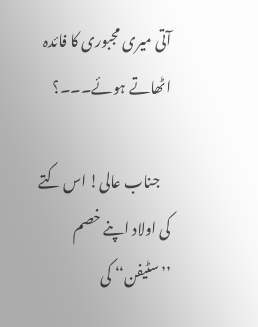آتی میری مجبوری کا فائدہ اٹھاتے ہوئے۔۔۔؟

    جناب عالی! اس کتے کی اولاد اپنے خصم ’’سٹیفن‘‘ کی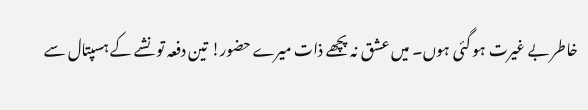خاطر بے غیرت ہو گئی ہوں۔ میں عشق نہ پچھے ذات میرے حضور! تین دفعہ تو نشے کے ہسپتال سے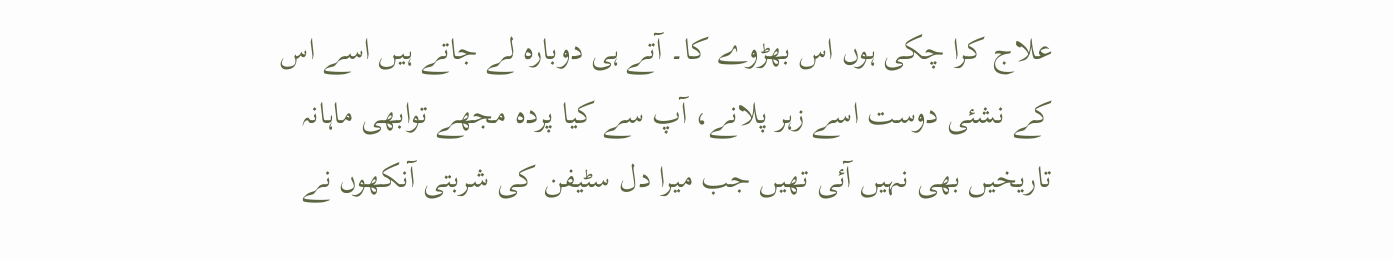علاج کرا چکی ہوں اس بھڑوے کا۔ آتے ہی دوبارہ لے جاتے ہیں اسے اس کے نشئی دوست اسے زہر پلانے، آپ سے کیا پردہ مجھے توابھی ماہانہ تاریخیں بھی نہیں آئی تھیں جب میرا دل سٹیفن کی شربتی آنکھوں نے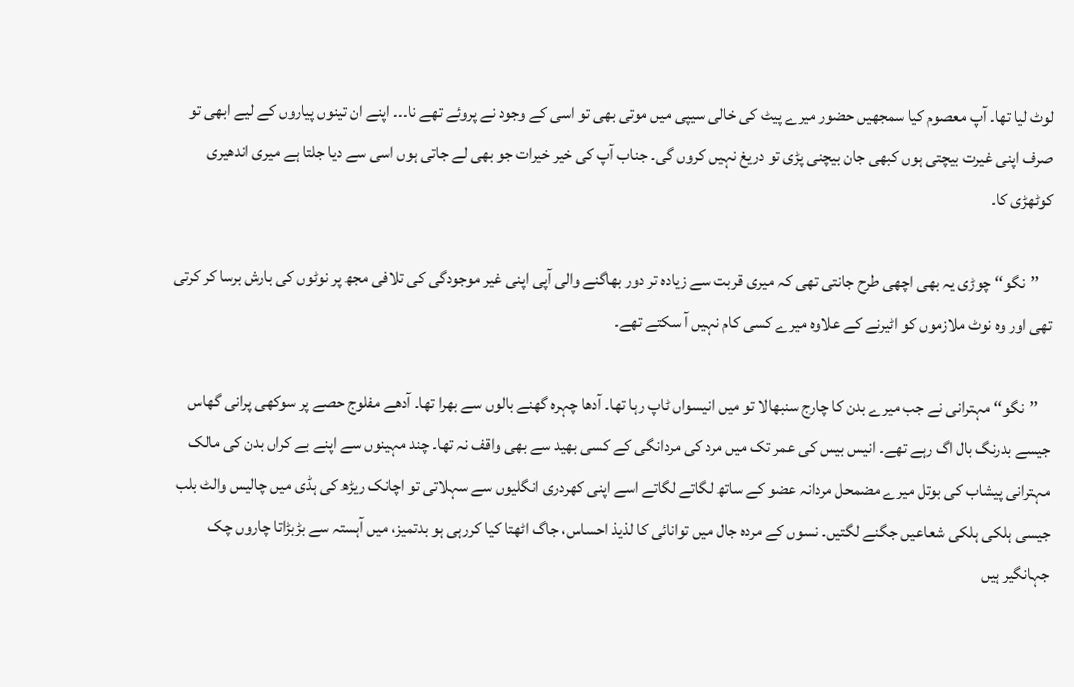لوٹ لیا تھا۔ آپ معصوم کیا سمجھیں حضور میرے پیٹ کی خالی سیپی میں موتی بھی تو اسی کے وجود نے پروئے تھے نا۔۔۔ اپنے ان تینوں پیاروں کے لیے ابھی تو صرف اپنی غیرت بیچتی ہوں کبھی جان بیچنی پڑی تو دریغ نہیں کروں گی۔ جناب آپ کی خیر خیرات جو بھی لے جاتی ہوں اسی سے دیا جلتا ہے میری اندھیری کوٹھڑی کا۔

    ’’نگو‘‘ چوڑی یہ بھی اچھی طرح جانتی تھی کہ میری قربت سے زیادہ تر دور بھاگنے والی آپی اپنی غیر موجودگی کی تلافی مجھ پر نوٹوں کی بارش برسا کر کرتی تھی اور وہ نوٹ ملازموں کو اٹیرنے کے علاوہ میرے کسی کام نہیں آ سکتے تھے۔

    ’’نگو‘‘ مہترانی نے جب میرے بدن کا چارج سنبھالا تو میں انیسواں ٹاپ رہا تھا۔ آدھا چہرہ گھنے بالوں سے بھرا تھا۔ آدھے مفلوج حصے پر سوکھی پرانی گھاس جیسے بدرنگ بال اگ رہے تھے۔ انیس بیس کی عمر تک میں مرد کی مردانگی کے کسی بھید سے بھی واقف نہ تھا۔ چند مہینوں سے اپنے بے کراں بدن کی مالک مہترانی پیشاب کی بوتل میرے مضمحل مردانہ عضو کے ساتھ لگاتے لگاتے اسے اپنی کھردری انگلیوں سے سہلاتی تو اچانک ریڑھ کی ہڈی میں چالیس والٹ بلب جیسی ہلکی ہلکی شعاعیں جگنے لگتیں۔ نسوں کے مردہ جال میں توانائی کا لذیذ احساس، جاگ اٹھتا کیا کررہی ہو بدتمیز، میں آہستہ سے بڑبڑاتا چاروں چک جہانگیر ہیں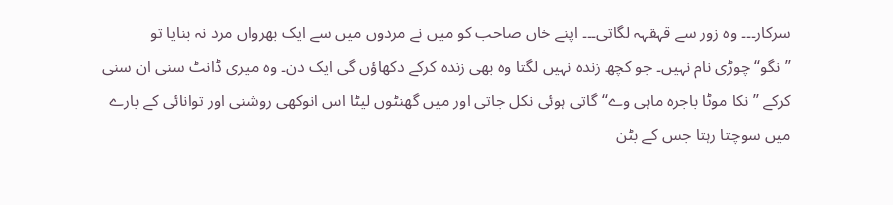سرکار۔۔۔ وہ زور سے قہقہہ لگاتی۔۔۔ اپنے خاں صاحب کو میں نے مردوں میں سے ایک بھرواں مرد نہ بنایا تو ’’نگو‘‘چوڑی نام نہیں۔ جو کچھ زندہ نہیں لگتا وہ بھی زندہ کرکے دکھاؤں گی ایک دن۔ وہ میری ڈانٹ سنی ان سنی کرکے ’’نکا موٹا باجرہ ماہی وے‘‘ گاتی ہوئی نکل جاتی اور میں گھنٹوں لیٹا اس انوکھی روشنی اور توانائی کے بارے میں سوچتا رہتا جس کے بٹن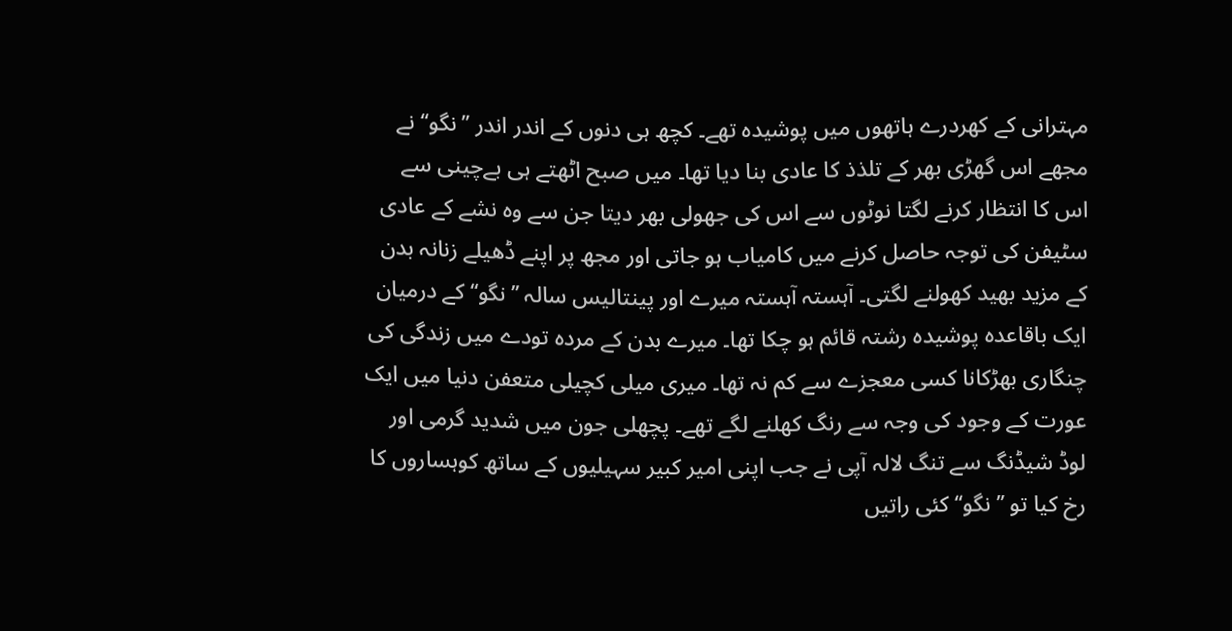مہترانی کے کھردرے ہاتھوں میں پوشیدہ تھے۔ کچھ ہی دنوں کے اندر اندر ’’نگو‘‘ نے مجھے اس گھڑی بھر کے تلذذ کا عادی بنا دیا تھا۔ میں صبح اٹھتے ہی بےچینی سے اس کا انتظار کرنے لگتا نوٹوں سے اس کی جھولی بھر دیتا جن سے وہ نشے کے عادی سٹیفن کی توجہ حاصل کرنے میں کامیاب ہو جاتی اور مجھ پر اپنے ڈھیلے زنانہ بدن کے مزید بھید کھولنے لگتی۔ آہستہ آہستہ میرے اور پینتالیس سالہ ’’نگو‘‘ کے درمیان ایک باقاعدہ پوشیدہ رشتہ قائم ہو چکا تھا۔ میرے بدن کے مردہ تودے میں زندگی کی چنگاری بھڑکانا کسی معجزے سے کم نہ تھا۔ میری میلی کچیلی متعفن دنیا میں ایک عورت کے وجود کی وجہ سے رنگ کھلنے لگے تھے۔ پچھلی جون میں شدید گرمی اور لوڈ شیڈنگ سے تنگ لالہ آپی نے جب اپنی امیر کبیر سہیلیوں کے ساتھ کوہساروں کا رخ کیا تو ’’نگو‘‘ کئی راتیں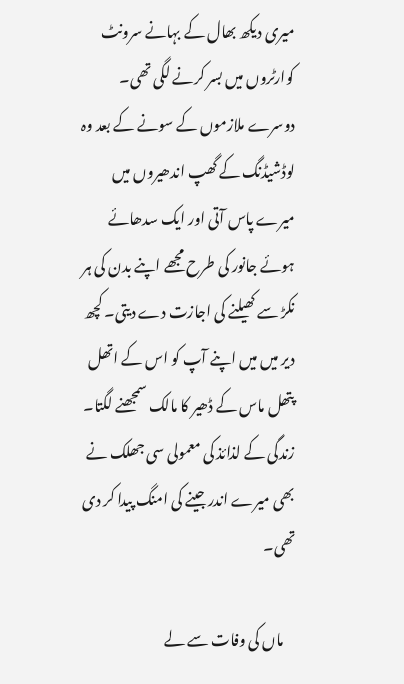میری دیکھ بھال کے بہانے سرونٹ کوارٹروں میں بسر کرنے لگی تھی۔ دوسرے ملازموں کے سونے کے بعد وہ لوڈشیڈنگ کے گھپ اندھیروں میں میرے پاس آتی اور ایک سدھائے ہوئے جانور کی طرح مجھے اپنے بدن کی ہر نکڑ سے کھیلنے کی اجازت دے دیتی۔ کچھ دیر میں میں اپنے آپ کو اس کے اتھل پتھل ماس کے ڈھیر کا مالک سمجھنے لگتا۔ زندگی کے لذائذ کی معمولی سی جھلک نے بھی میرے اندر جینے کی امنگ پیدا کر دی تھی۔

    ماں کی وفات سے لے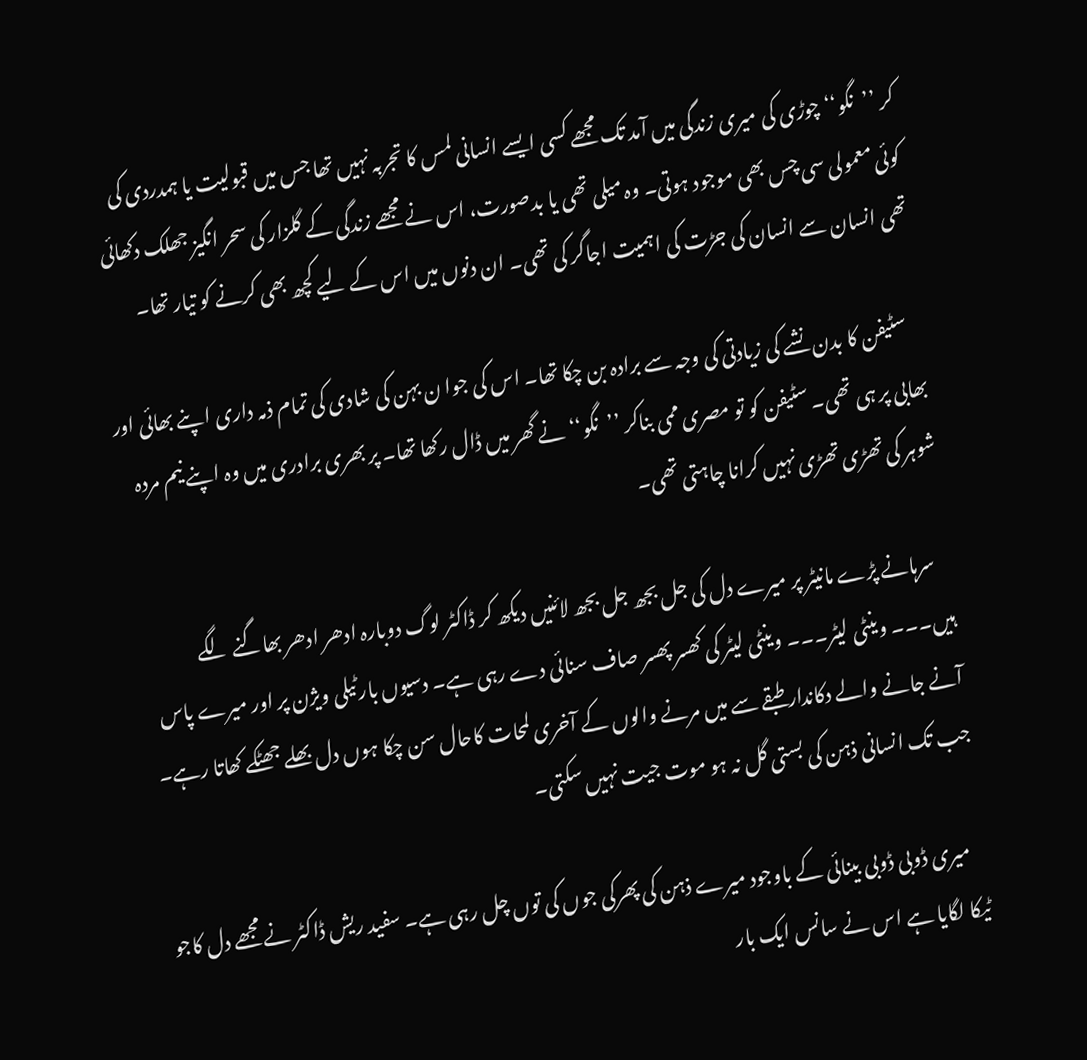کر ’’نگو‘‘ چوڑی کی میری زندگی میں آمد تک مجھے کسی ایسے انسانی لمس کا تجربہ نہیں تھا جس میں قبولیت یا ہمدردی کی کوئی معمولی سی چس بھی موجود ہوتی۔ وہ میلی تھی یا بدصورت، اس نے مجھے زندگی کے گلزار کی سحر انگیز جھلک دکھائی تھی انسان سے انسان کی جڑت کی اہمیت اجاگر کی تھی۔ ان دنوں میں اس کے لیے کچھ بھی کرنے کو تیار تھا۔

    سٹیفن کا بدن نشے کی زیادتی کی وجہ سے برادہ بن چکا تھا۔ اس کی جوا ن بہن کی شادی کی تمام ذمہ داری اپنے بھائی اور بھابی پر ہی تھی۔ سٹیفن کو تو مصری ممی بناکر ’’نگو‘‘ نے گھر میں ڈال رکھا تھا۔ پر بھری برادری میں وہ اپنے نیم مردہ شوہر کی تھڑی تھڑی نہیں کرانا چاہتی تھی۔

    سرہانے پڑے مانیٹر پر میرے دل کی جل بجھ جل بجھ لائنیں دیکھ کر ڈاکٹر لوگ دوبارہ ادھر ادھر بھاگنے لگے ہیں۔۔۔ وینٹی لیٹر۔۔۔ وینٹی لیٹر کی کھسر پھسر صاف سنائی دے رہی ہے۔ دسیوں بار ٹیلی ویژن پر اور میرے پاس آنے جانے والے دکاندار طبقے سے میں مرنے والوں کے آخری لمحات کاحال سن چکا ہوں دل بھلے جھٹکے کھاتا رہے۔ جب تک انسانی ذہن کی بستی گل نہ ہو موت جیت نہیں سکتی۔

    میری ڈوبی ڈوبی بینائی کے باوجود میرے ذہن کی پھرکی جوں کی توں چل رہی ہے۔ سفید ریش ڈاکٹر نے مجھے دل کاجو ٹیکا لگایا ہے اس نے سانس ایک بار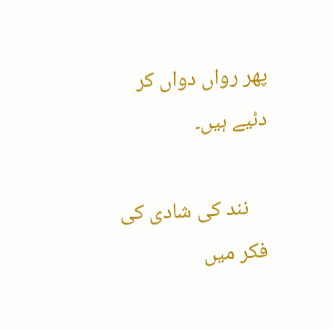پھر رواں دواں کر دئیے ہیں۔

    نند کی شادی کی فکر میں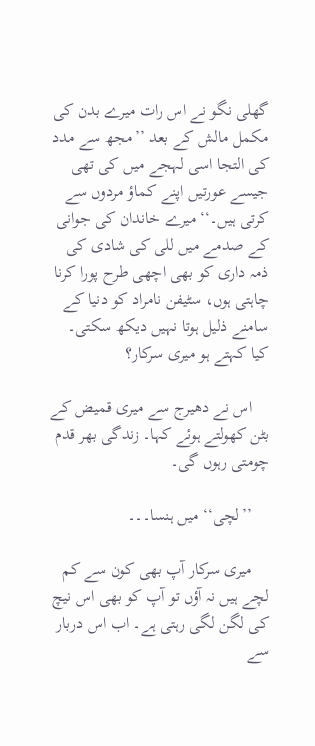گھلی نگو نے اس رات میرے بدن کی مکمل مالش کے بعد ’’مجھ سے مدد کی التجا اسی لہجے میں کی تھی جیسے عورتیں اپنے کماؤ مردوں سے کرتی ہیں۔‘‘ میرے خاندان کی جوانی کے صدمے میں للی کی شادی کی ذمہ داری کو بھی اچھی طرح پورا کرنا چاہتی ہوں، سٹیفن نامراد کو دنیا کے سامنے ذلیل ہوتا نہیں دیکھ سکتی۔ کیا کہتے ہو میری سرکار؟

    اس نے دھیرج سے میری قمیض کے بٹن کھولتے ہوئے کہا۔ زندگی بھر قدم چومتی رہوں گی۔

    ’’لچی‘‘ میں ہنسا۔۔۔

    میری سرکار آپ بھی کون سے کم لچے ہیں نہ آؤں تو آپ کو بھی اس نیچ کی لگن لگی رہتی ہے۔ اب اس دربار سے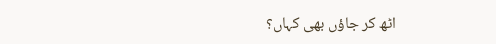اٹھ کر جاؤں بھی کہاں؟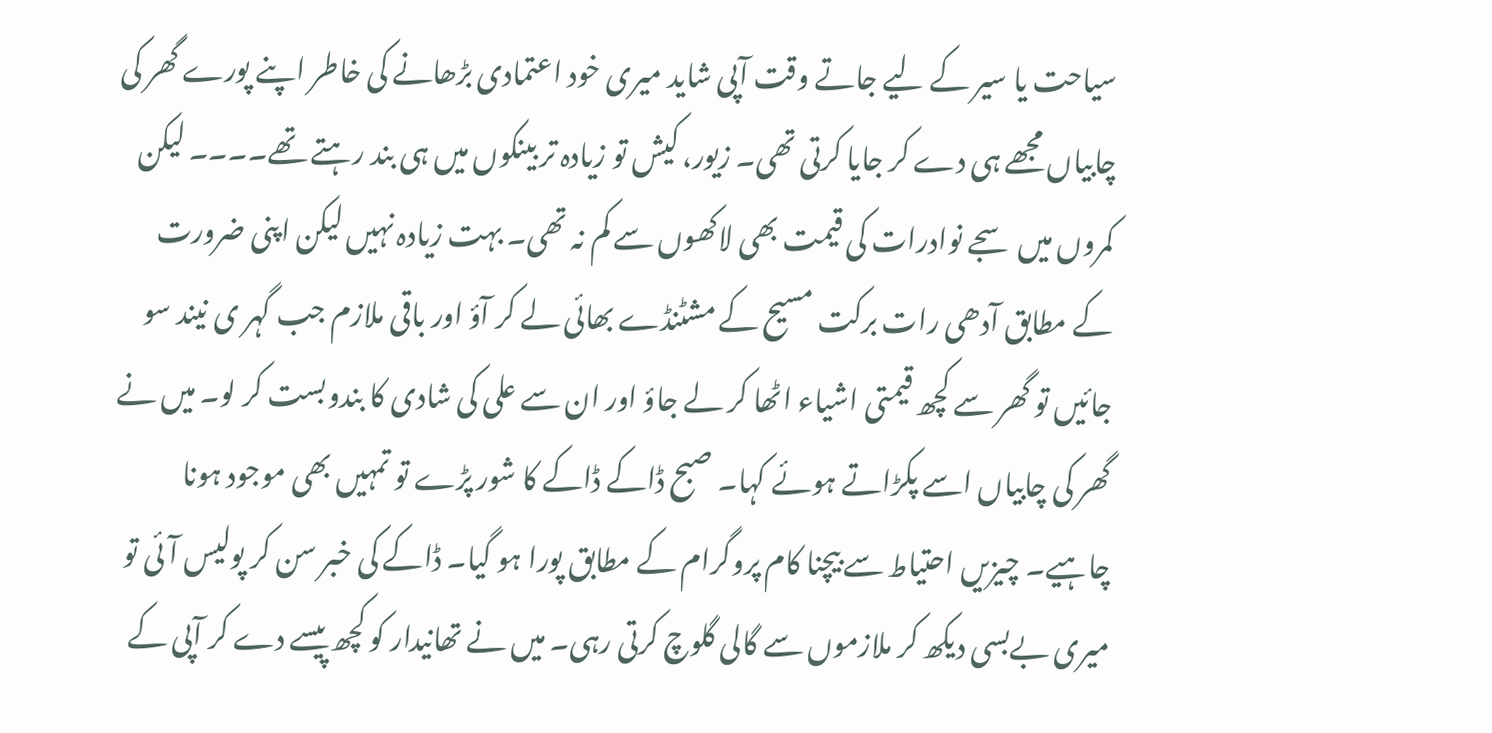سیاحت یا سیر کے لیے جاتے وقت آپی شاید میری خود اعتمادی بڑھانے کی خاطر اپنے پورے گھر کی چابیاں مجھے ہی دے کر جایا کرتی تھی۔ زیور، کیش تو زیادہ تر بینکوں میں ہی بند رہتے تھے۔۔۔۔ لیکن کمروں میں سجے نوادرات کی قیمت بھی لاکھوں سے کم نہ تھی۔ بہت زیادہ نہیں لیکن اپنی ضرورت کے مطابق آدھی رات برکت مسیح کے مشٹنڈے بھائی لے کر آؤ اور باقی ملازم جب گہر ی نیند سو جائیں تو گھر سے کچھ قیمتی اشیاء اٹھا کر لے جاؤ اور ان سے علی کی شادی کا بندوبست کر لو۔ میں نے گھر کی چابیاں اسے پکڑاتے ہوئے کہا۔ صبح ڈاکے ڈاکے کا شور پڑے تو تمہیں بھی موجود ہونا چاہیے۔ چیزیں احتیاط سے بیچنا کام پروگرام کے مطابق پورا ہو گیا۔ ڈاکے کی خبر سن کر پولیس آئی تو میری بےبسی دیکھ کر ملازموں سے گالی گلوچ کرتی رہی۔ میں نے تھانیدار کو کچھ پیسے دے کر آپی کے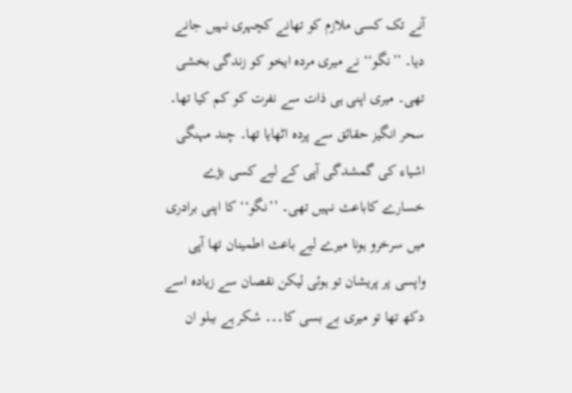آنے تک کسی ملازم کو تھانے کچہری نہیں جانے دیا۔ ’’نگو‘‘ نے میری مردہ ایخو کو زندگی بخشی تھی۔ میری اپنی ہی ذات سے نفرت کو کم کیا تھا۔ سحر انگیز حقائق سے پردہ اٹھایا تھا۔ چند مہنگی اشیاء کی گمشدگی آپی کے لیے کسی بڑے خسارے کاباعث نہیں تھی۔ ’’نگو‘‘ کا اپنی برادری میں سرخرو ہونا میرے لیے باعث اطمینان تھا آپی واپسی پر پریشان تو ہوئی لیکن نقصان سے زیادہ اسے دکھ تھا تو میری بے بسی کا۔۔۔ شکر ہے ببلو ان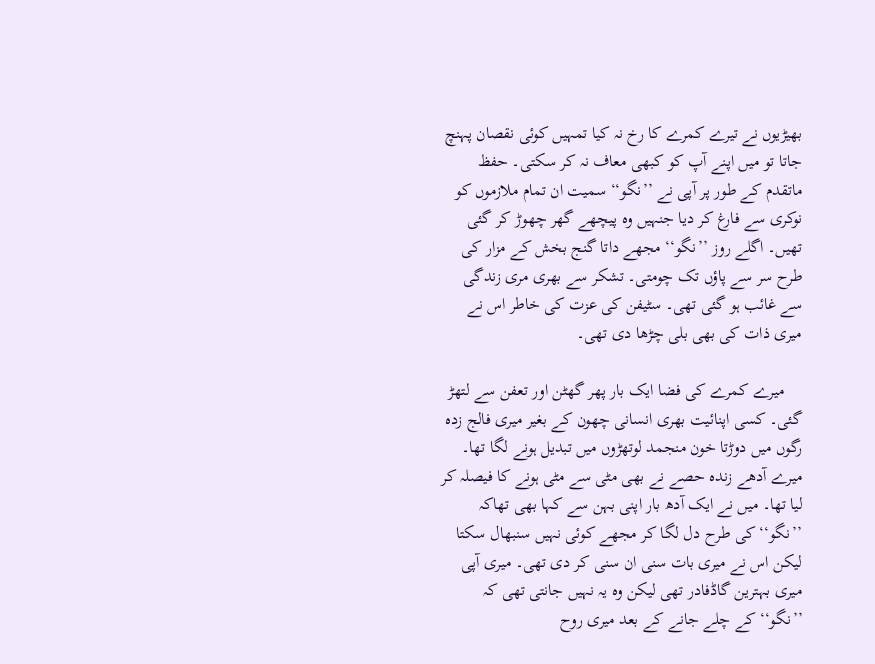بھیڑیوں نے تیرے کمرے کا رخ نہ کیا تمہیں کوئی نقصان پہنچ جاتا تو میں اپنے آپ کو کبھی معاف نہ کر سکتی۔ حفظ ماتقدم کے طور پر آپی نے ’’نگو‘‘ سمیت ان تمام ملازموں کو نوکری سے فارغ کر دیا جنہیں وہ پیچھے گھر چھوڑ کر گئی تھیں۔ اگلے روز ’’نگو‘‘ مجھے داتا گنج بخش کے مزار کی طرح سر سے پاؤں تک چومتی۔ تشکر سے بھری مری زندگی سے غائب ہو گئی تھی۔ سٹیفن کی عزت کی خاطر اس نے میری ذات کی بھی بلی چڑھا دی تھی۔

    میرے کمرے کی فضا ایک بار پھر گھٹن اور تعفن سے لتھڑ گئی۔ کسی اپنائیت بھری انسانی چھون کے بغیر میری فالج زدہ رگوں میں دوڑتا خون منجمد لوتھڑوں میں تبدیل ہونے لگا تھا۔ میرے آدھے زندہ حصے نے بھی مٹی سے مٹی ہونے کا فیصلہ کر لیا تھا۔ میں نے ایک آدھ بار اپنی بہن سے کہا بھی تھاکہ ’’نگو‘‘ کی طرح دل لگا کر مجھے کوئی نہیں سنبھال سکتا لیکن اس نے میری بات سنی ان سنی کر دی تھی۔ میری آپی میری بہترین گاڈفادر تھی لیکن وہ یہ نہیں جانتی تھی کہ ’’نگو‘‘ کے چلے جانے کے بعد میری روح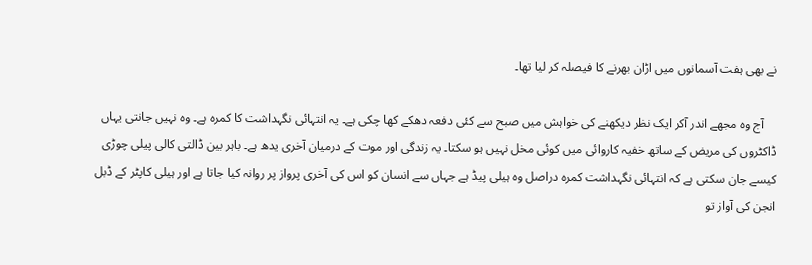نے بھی ہفت آسمانوں میں اڑان بھرنے کا فیصلہ کر لیا تھا۔

    آج وہ مجھے اندر آکر ایک نظر دیکھنے کی خواہش میں صبح سے کئی دفعہ دھکے کھا چکی ہے۔ یہ انتہائی نگہداشت کا کمرہ ہے۔ وہ نہیں جانتی یہاں ڈاکٹروں کی مریض کے ساتھ خفیہ کاروائی میں کوئی مخل نہیں ہو سکتا۔ یہ زندگی اور موت کے درمیان آخری یدھ ہے۔ باہر بین ڈالتی کالی پیلی چوڑی کیسے جان سکتی ہے کہ انتہائی نگہداشت کمرہ دراصل وہ ہیلی پیڈ ہے جہاں سے انسان کو اس کی آخری پرواز پر روانہ کیا جاتا ہے اور ہیلی کاپٹر کے ڈبل انجن کی آواز تو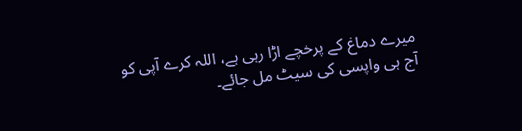میرے دماغ کے پرخچے اڑا رہی ہے، اللہ کرے آپی کو آج ہی واپسی کی سیٹ مل جائے۔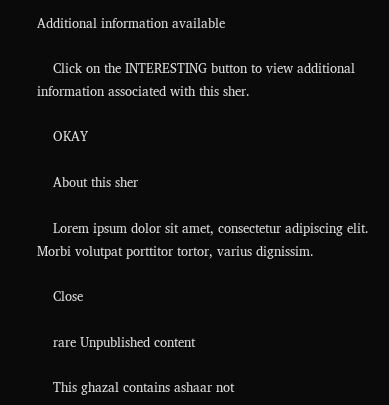Additional information available

    Click on the INTERESTING button to view additional information associated with this sher.

    OKAY

    About this sher

    Lorem ipsum dolor sit amet, consectetur adipiscing elit. Morbi volutpat porttitor tortor, varius dignissim.

    Close

    rare Unpublished content

    This ghazal contains ashaar not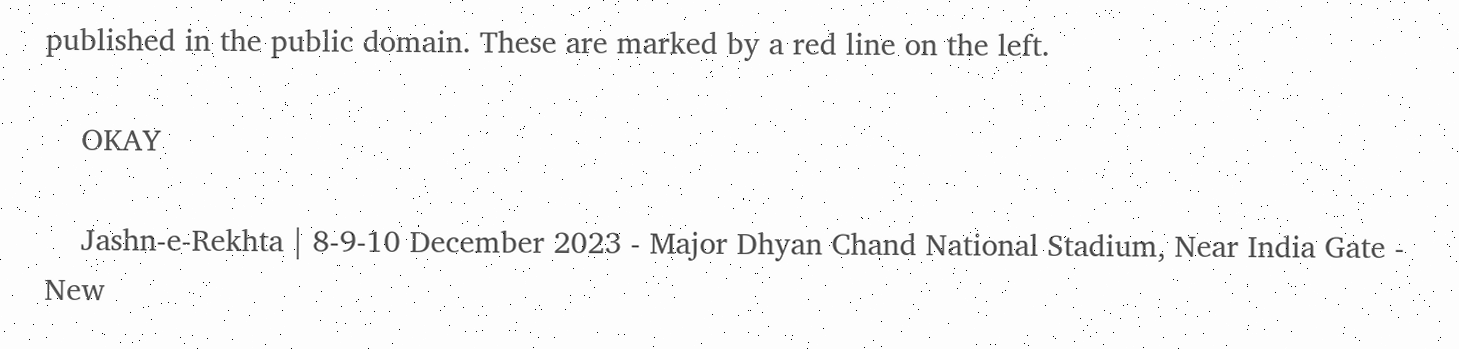published in the public domain. These are marked by a red line on the left.

    OKAY

    Jashn-e-Rekhta | 8-9-10 December 2023 - Major Dhyan Chand National Stadium, Near India Gate - New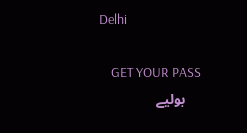Delhi

    GET YOUR PASS
    بولیے